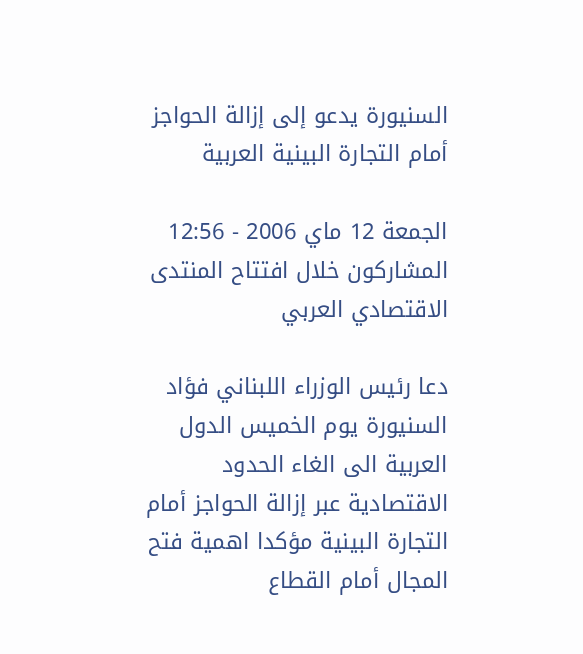السنيورة يدعو إلى إزالة الحواجز أمام التجارة البينية العربية

الجمعة 12 ماي 2006 - 12:56
المشاركون خلال افتتاح المنتدى الاقتصادي العربي

دعا رئيس الوزراء اللبناني فؤاد السنيورة يوم الخميس الدول العربية الى الغاء الحدود الاقتصادية عبر إزالة الحواجز أمام التجارة البينية مؤكدا اهمية فتح المجال أمام القطاع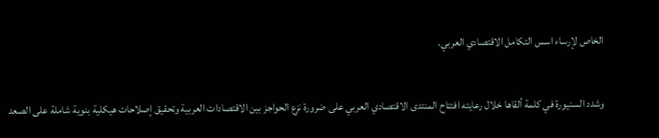الخاص لإرساء اسس التكامل الاقتصادي العربي.

وشدد السنيورة في كلمة ألقاها خلال رعايته افتتاح المنتدى الاقتصادي العربي على ضرورة نزع الحواجز بين الاقتصادات العربية وتحقيق إصلاحات هيكلية بنوية شاملة على الصعد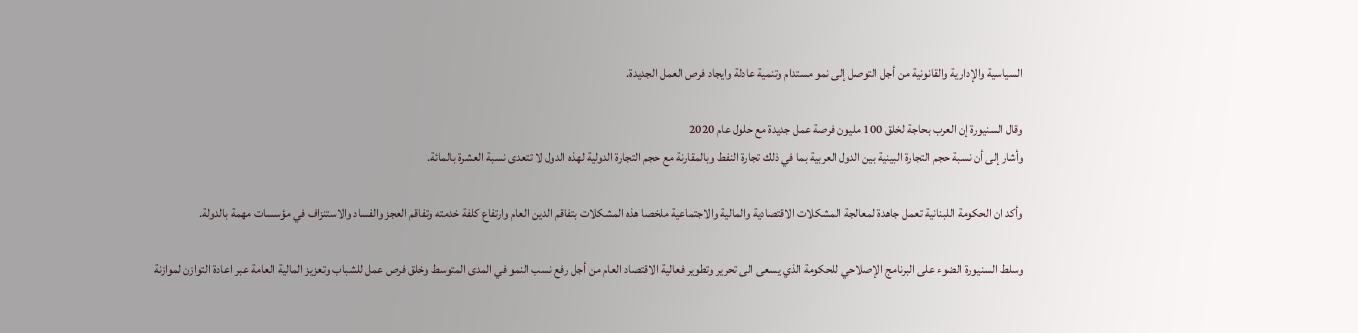السياسية والإدارية والقانونية من أجل التوصل إلى نمو مستدام وتنمية عادلة وايجاد فرص العمل الجديدة.

وقال السنيورة إن العرب بحاجة لخلق 100 مليون فرصة عمل جديدة مع حلول عام 2020
وأشار إلى أن نسبة حجم التجارة البينية بين الدول العربية بما في ذلك تجارة النفط وبالمقارنة مع حجم التجارة الدولية لهذه الدول لا تتعدى نسبة العشرة بالمائة.

وأكد ان الحكومة اللبنانية تعمل جاهدة لمعالجة المشكلات الاقتصادية والمالية والاجتماعية ملخصا هذه المشكلات بتفاقم الدين العام وارتفاع كلفة خدمته وتفاقم العجز والفساد والاستنزاف في مؤسسات مهمة بالدولة.

وسلط السنيورة الضوء على البرنامج الإصلاحي للحكومة الذي يسعى الى تحرير وتطوير فعالية الاقتصاد العام من أجل رفع نسب النمو في المدى المتوسط وخلق فرص عمل للشباب وتعزيز المالية العامة عبر اعادة التوازن لموازنة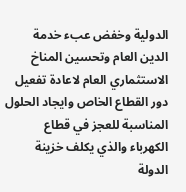الدولية وخفض عبء خدمة الدين العام وتحسين المناخ الاستثماري العام لاعادة تفعيل دور القطاع الخاص وايجاد الحلول المناسبة للعجز في قطاع الكهرباء والذي يكلف خزينة الدولة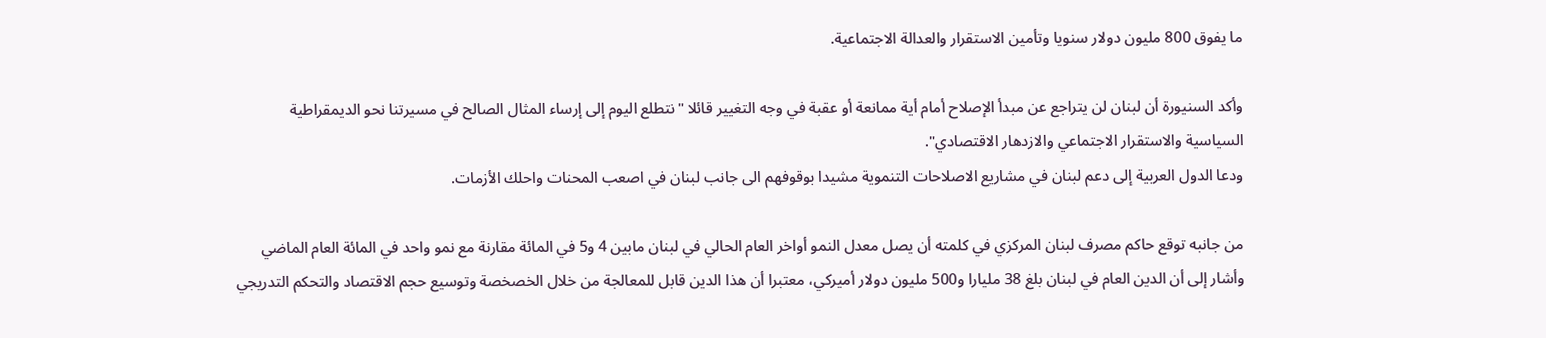ما يفوق 800 مليون دولار سنويا وتأمين الاستقرار والعدالة الاجتماعية.

وأكد السنيورة أن لبنان لن يتراجع عن مبدأ الإصلاح أمام أية ممانعة أو عقبة في وجه التغيير قائلا "نتطلع اليوم إلى إرساء المثال الصالح في مسيرتنا نحو الديمقراطية السياسية والاستقرار الاجتماعي والازدهار الاقتصادي".
ودعا الدول العربية إلى دعم لبنان في مشاريع الاصلاحات التنموية مشيدا بوقوفهم الى جانب لبنان في اصعب المحنات واحلك الأزمات.

من جانبه توقع حاكم مصرف لبنان المركزي في كلمته أن يصل معدل النمو أواخر العام الحالي في لبنان مابين 4 و5 في المائة مقارنة مع نمو واحد في المائة العام الماضي
وأشار إلى أن الدين العام في لبنان بلغ 38 مليارا و500 مليون دولار أميركي، معتبرا أن هذا الدين قابل للمعالجة من خلال الخصخصة وتوسيع حجم الاقتصاد والتحكم التدريجي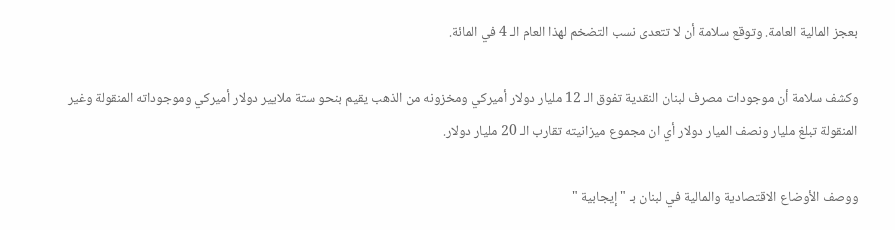بعجز المالية العامة. وتوقع سلامة أن لا تتعدى نسب التضخم لهذا العام الـ 4 في المائة.

وكشف سلامة أن موجودات مصرف لبنان النقدية تفوق الـ 12 مليار دولار أميركي ومخزونه من الذهب يقيم بنحو ستة ملايير دولار أميركي وموجوداته المنقولة وغير المنقولة تبلغ مليار ونصف الميار دولار أي ان مجموع ميزانيته تقارب الـ 20 مليار دولار.

ووصف الأوضاع الاقتصادية والمالية في لبنان بـ " إيجابية "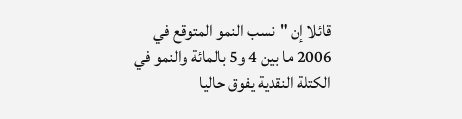قائلا إن "نسب النمو المتوقع في 2006 ما بين 4 و5 بالمائة والنمو في الكتلة النقدية يفوق حاليا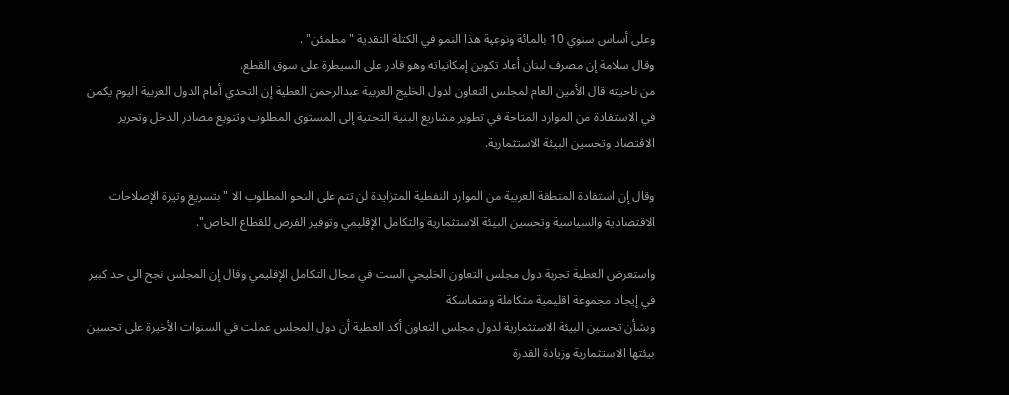وعلى أساس سنوي 10 بالمائة ونوعية هذا النمو في الكتلة النقدية "مطمئن" .
وقال سلامة إن مصرف لبنان أعاد تكوين إمكانياته وهو قادر على السيطرة على سوق القطع.
من ناحيته قال الأمين العام لمجلس التعاون لدول الخليج العربية عبدالرحمن العطية إن التحدي أمام الدول العربية اليوم يكمن في الاستفادة من الموارد المتاحة في تطوير مشاريع البنية التحتية إلى المستوى المطلوب وتنويع مصادر الدخل وتحرير الاقتصاد وتحسين البيئة الاستثمارية.

وقال إن استفادة المنطقة العربية من الموارد النفطية المتزايدة لن تتم على النحو المطلوب الا "بتسريع وتيرة الإصلاحات الاقتصادية والسياسية وتحسين البيئة الاستثمارية والتكامل الإقليمي وتوفير الفرص للقطاع الخاص".

واستعرض العطية تجربة دول مجلس التعاون الخليجي الست في مجال التكامل الإقليمي وقال إن المجلس نجح الى حد كبير في إيجاد مجموعة اقليمية متكاملة ومتماسكة
وبشأن تحسين البيئة الاستثمارية لدول مجلس التعاون أكد العطية أن دول المجلس عملت في السنوات الأخيرة على تحسين بيئتها الاستثمارية وزيادة القدرة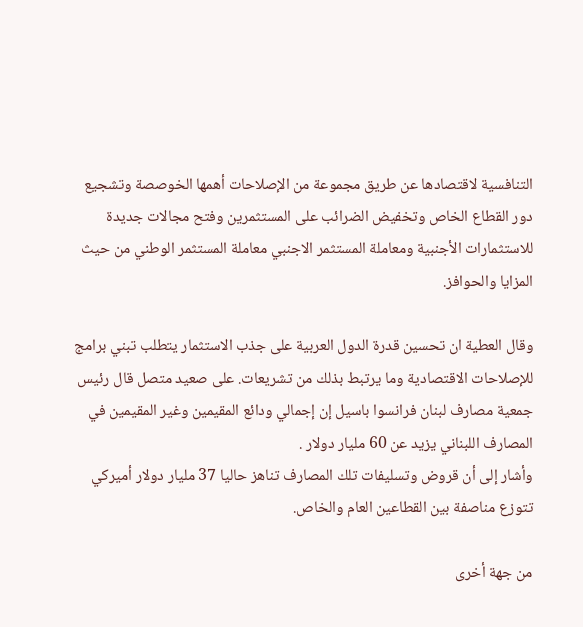التنافسية لاقتصادها عن طريق مجموعة من الإصلاحات أهمها الخوصصة وتشجيع دور القطاع الخاص وتخفيض الضرائب على المستثمرين وفتح مجالات جديدة للاستثمارات الأجنبية ومعاملة المستثمر الاجنبي معاملة المستثمر الوطني من حيث المزايا والحوافز.

وقال العطية ان تحسين قدرة الدول العربية على جذب الاستثمار يتطلب تبني برامج للإصلاحات الاقتصادية وما يرتبط بذلك من تشريعات. على صعيد متصل قال رئيس جمعية مصارف لبنان فرانسوا باسيل إن إجمالي ودائع المقيمين وغير المقيمين في المصارف اللبناني يزيد عن 60 مليار دولار .
وأشار إلى أن قروض وتسليفات تلك المصارف تناهز حاليا 37 مليار دولار أميركي تتوزع مناصفة بين القطاعين العام والخاص.

من جهة أخرى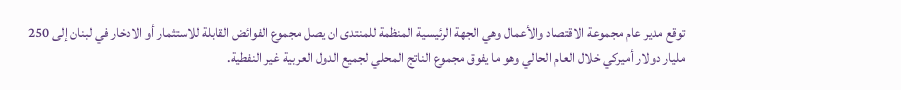توقع مدير عام مجموعة الاقتصاد والأعمال وهي الجهة الرئيسية المنظمة للمنتدى ان يصل مجموع الفوائض القابلة للاستثمار أو الادخار في لبنان إلى 250 مليار دولار أميركي خلال العام الحالي وهو ما يفوق مجموع الناتج المحلي لجميع الدول العربية غير النفطية.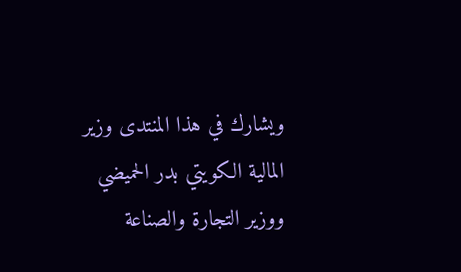ويشارك في هذا المنتدى وزير المالية الكويتي بدر الحميضي ووزير التجارة والصناعة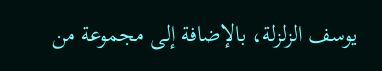يوسف الزلزلة، بالإضافة إلى مجموعة من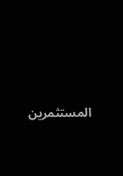المستثمرين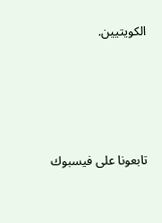الكويتيين.




تابعونا على فيسبوك